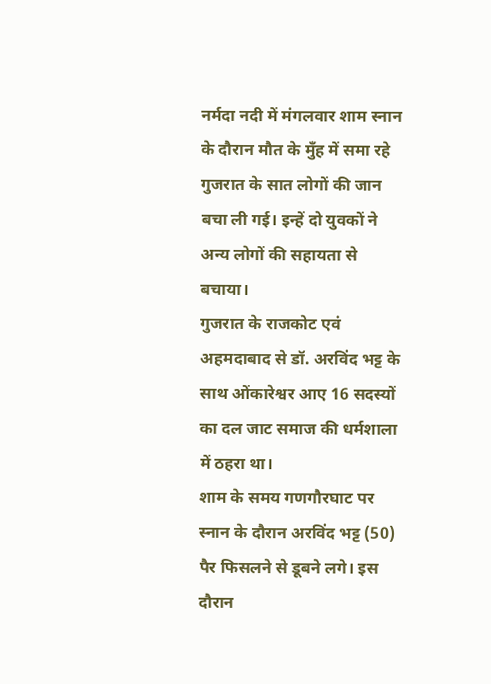नर्मदा नदी में मंगलवार शाम स्नान के दौरान मौत के मुँह में समा रहे गुजरात के सात लोगों की जान बचा ली गई। इन्हें दो युवकों ने अन्य लोगों की सहायता से बचाया।
गुजरात के राजकोट एवं अहमदाबाद से डॉ. अरविंद भट्ट के साथ ओंकारेश्वर आए 16 सदस्यों का दल जाट समाज की धर्मशाला में ठहरा था।
शाम के समय गणगौरघाट पर स्नान के दौरान अरविंद भट्ट (50) पैर फिसलने से डूबने लगे। इस दौरान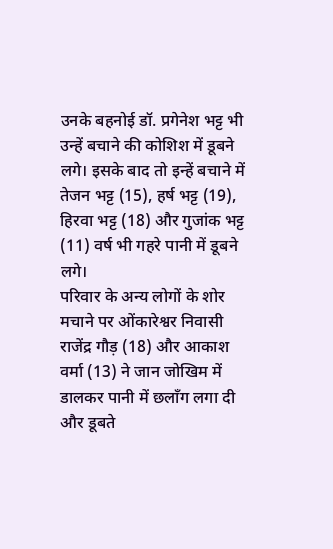उनके बहनोई डॉ. प्रगेनेश भट्ट भी उन्हें बचाने की कोशिश में डूबने लगे। इसके बाद तो इन्हें बचाने में तेजन भट्ट (15), हर्ष भट्ट (19), हिरवा भट्ट (18) और गुजांक भट्ट (11) वर्ष भी गहरे पानी में डूबने लगे।
परिवार के अन्य लोगों के शोर मचाने पर ओंकारेश्वर निवासी राजेंद्र गौड़ (18) और आकाश वर्मा (13) ने जान जोखिम में डालकर पानी में छलाँग लगा दी और डूबते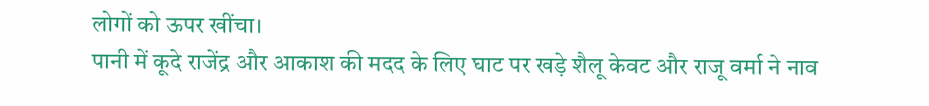लोगों को ऊपर खींचा।
पानी में कूदे राजेंद्र और आकाश की मदद के लिए घाट पर खड़े शैलू केवट और राजू वर्मा ने नाव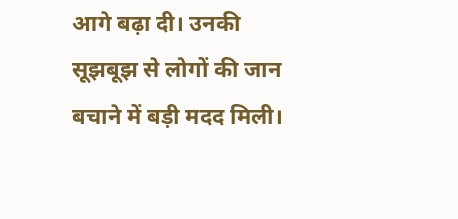आगे बढ़ा दी। उनकी सूझबूझ से लोगों की जान बचाने में बड़ी मदद मिली।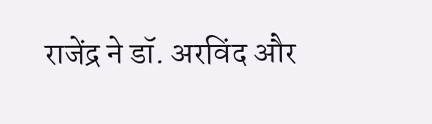राजेंद्र ने डॉ. अरविंद और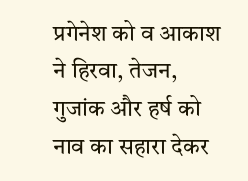प्रगेनेश को व आकाश ने हिरवा, तेजन, गुजांक और हर्ष को नाव का सहारा देकर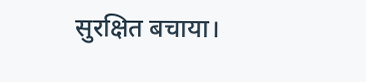सुरक्षित बचाया।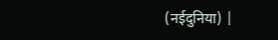(नईदुनिया) |